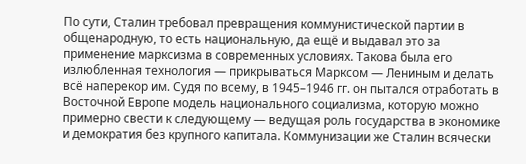По сути, Сталин требовал превращения коммунистической партии в общенародную, то есть национальную, да ещё и выдавал это за применение марксизма в современных условиях. Такова была его излюбленная технология — прикрываться Марксом — Лениным и делать всё наперекор им. Судя по всему, в 1945–1946 гг. он пытался отработать в Восточной Европе модель национального социализма, которую можно примерно свести к следующему — ведущая роль государства в экономике и демократия без крупного капитала. Коммунизации же Сталин всячески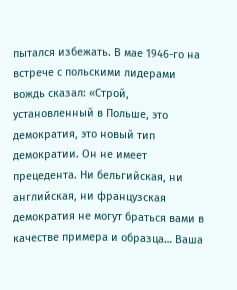пытался избежать. В мае 1946-го на встрече с польскими лидерами вождь сказал: «Строй, установленный в Польше, это демократия, это новый тип демократии. Он не имеет прецедента. Ни бельгийская, ни английская, ни французская демократия не могут браться вами в качестве примера и образца… Ваша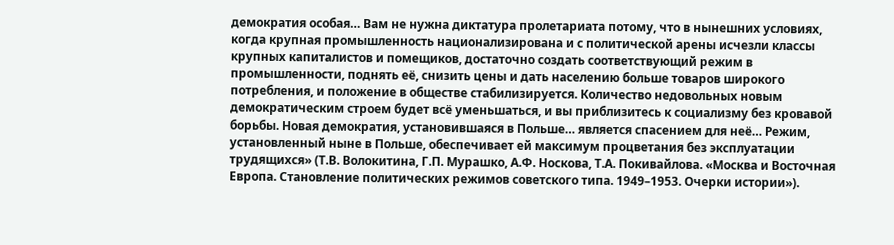демократия особая… Вам не нужна диктатура пролетариата потому, что в нынешних условиях, когда крупная промышленность национализирована и с политической арены исчезли классы крупных капиталистов и помещиков, достаточно создать соответствующий режим в промышленности, поднять её, снизить цены и дать населению больше товаров широкого потребления, и положение в обществе стабилизируется. Количество недовольных новым демократическим строем будет всё уменьшаться, и вы приблизитесь к социализму без кровавой борьбы. Новая демократия, установившаяся в Польше… является спасением для неё… Режим, установленный ныне в Польше, обеспечивает ей максимум процветания без эксплуатации трудящихся» (Т.В. Волокитина, Г.П. Мурашко, А.Ф. Носкова, Т.А. Покивайлова. «Москва и Восточная Европа. Становление политических режимов советского типа. 1949–1953. Очерки истории»).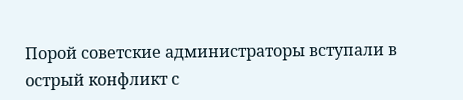Порой советские администраторы вступали в острый конфликт с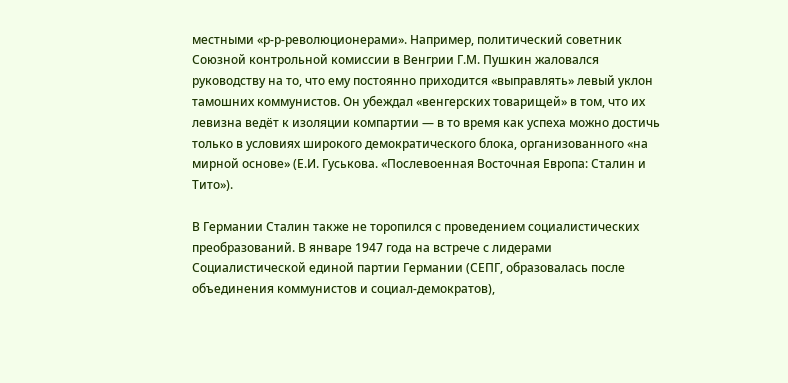местными «р-р-революционерами». Например, политический советник Союзной контрольной комиссии в Венгрии Г.М. Пушкин жаловался руководству на то, что ему постоянно приходится «выправлять» левый уклон тамошних коммунистов. Он убеждал «венгерских товарищей» в том, что их левизна ведёт к изоляции компартии — в то время как успеха можно достичь только в условиях широкого демократического блока, организованного «на мирной основе» (Е.И. Гуськова. «Послевоенная Восточная Европа: Сталин и Тито»).

В Германии Сталин также не торопился с проведением социалистических преобразований. В январе 1947 года на встрече с лидерами Социалистической единой партии Германии (СЕПГ, образовалась после объединения коммунистов и социал-демократов),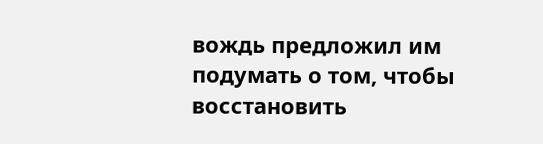вождь предложил им подумать о том, чтобы восстановить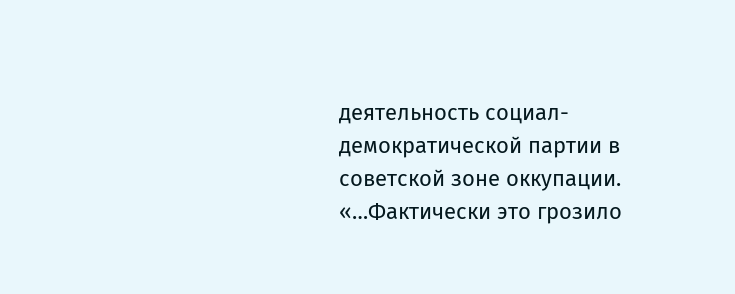деятельность социал-демократической партии в советской зоне оккупации. «…Фактически это грозило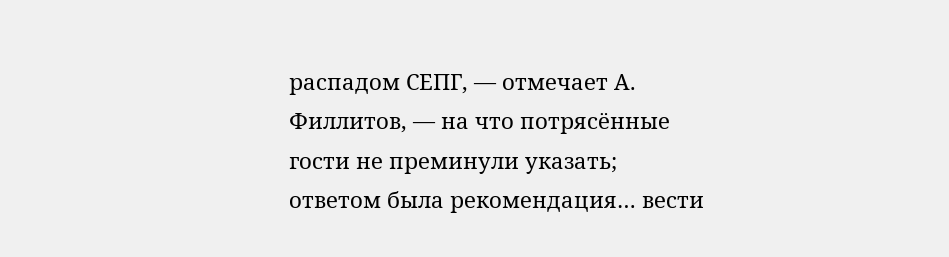распадом СЕПГ, — отмечает А. Филлитов, — на что потрясённые гости не преминули указать; ответом была рекомендация… вести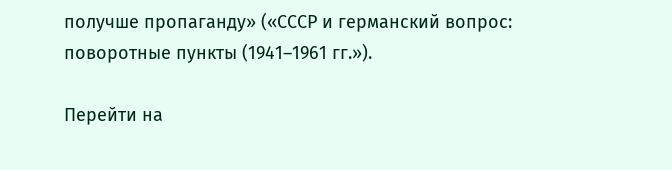получше пропаганду» («СССР и германский вопрос: поворотные пункты (1941–1961 гг.»).

Перейти на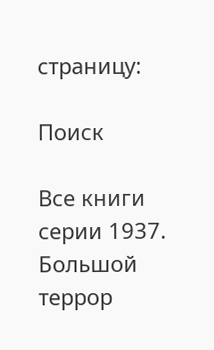страницу:

Поиск

Все книги серии 1937. Большой террор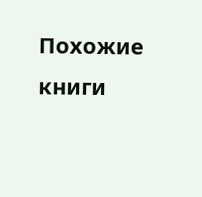Похожие книги